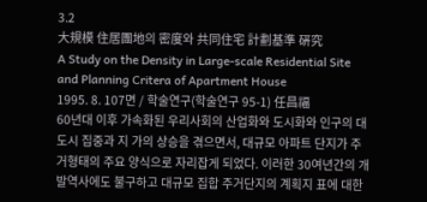3.2
大規模 住居團地의 密度와 共同住宅 計劃基準 硏究
A Study on the Density in Large-scale Residential Site and Planning Critera of Apartment House
1995. 8. 107면 / 학술연구(학술연구 95-1) 任昌福
60년대 이후 가속화된 우리사회의 산업화와 도시화와 인구의 대도시 집중과 지 가의 상승을 겪으면서, 대규모 아파트 단지가 주거형태의 주요 양식으로 자리잡게 되었다. 이러한 30여년간의 개발역사에도 불구하고 대규모 집합 주거단지의 계획지 표에 대한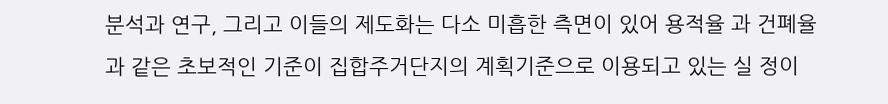분석과 연구, 그리고 이들의 제도화는 다소 미흡한 측면이 있어 용적율 과 건폐율과 같은 초보적인 기준이 집합주거단지의 계획기준으로 이용되고 있는 실 정이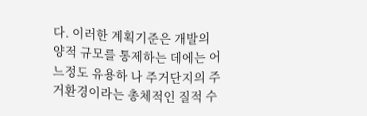다. 이러한 계획기준은 개발의 양적 규모를 통제하는 데에는 어느정도 유용하 나 주거단지의 주거환경이라는 총체적인 질적 수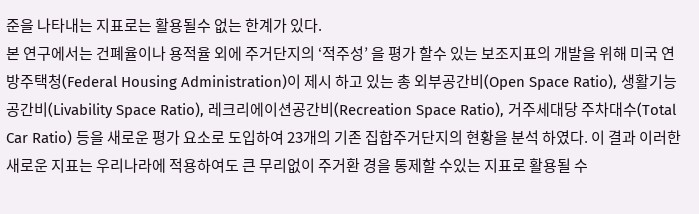준을 나타내는 지표로는 활용될수 없는 한계가 있다.
본 연구에서는 건폐율이나 용적율 외에 주거단지의 ‘적주성’ 을 평가 할수 있는 보조지표의 개발을 위해 미국 연방주택청(Federal Housing Administration)이 제시 하고 있는 총 외부공간비(Open Space Ratio), 생활기능공간비(Livability Space Ratio), 레크리에이션공간비(Recreation Space Ratio), 거주세대당 주차대수(Total Car Ratio) 등을 새로운 평가 요소로 도입하여 23개의 기존 집합주거단지의 현황을 분석 하였다. 이 결과 이러한 새로운 지표는 우리나라에 적용하여도 큰 무리없이 주거환 경을 통제할 수있는 지표로 활용될 수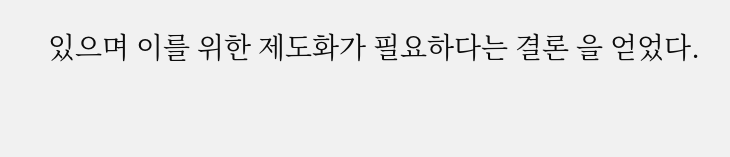있으며 이를 위한 제도화가 필요하다는 결론 을 얻었다.